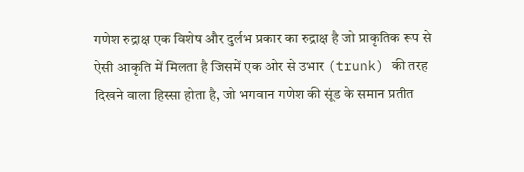गणेश रुद्राक्ष एक विशेष और दुर्लभ प्रकार का रुद्राक्ष है जो प्राकृतिक रूप से ऐसी आकृति में मिलता है जिसमें एक ओर से उभार (trunk) की तरह दिखने वाला हिस्सा होता है, जो भगवान गणेश की सूंड के समान प्रतीत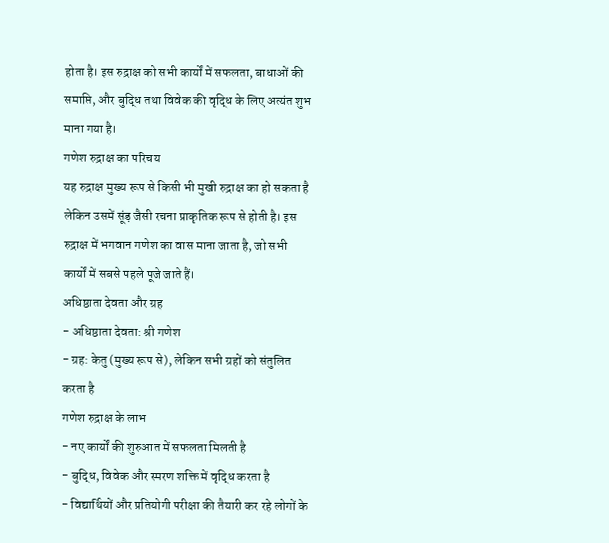होता है। इस रुद्राक्ष को सभी कार्यों में सफलता, बाधाओं की समाप्ति, और बुद्धि तथा विवेक की वृद्धि के लिए अत्यंत शुभ माना गया है।
गणेश रुद्राक्ष का परिचय
यह रुद्राक्ष मुख्य रूप से किसी भी मुखी रुद्राक्ष का हो सकता है लेकिन उसमें सूंड़ जैसी रचना प्राकृतिक रूप से होती है। इस रुद्राक्ष में भगवान गणेश का वास माना जाता है, जो सभी कार्यों में सबसे पहले पूजे जाते हैं।
अधिष्ठाता देवता और ग्रह
- अधिष्ठाता देवता: श्री गणेश
- ग्रह: केतु (मुख्य रूप से), लेकिन सभी ग्रहों को संतुलित करता है
गणेश रुद्राक्ष के लाभ
- नए कार्यों की शुरुआत में सफलता मिलती है
- बुद्धि, विवेक और स्मरण शक्ति में वृद्धि करता है
- विद्यार्थियों और प्रतियोगी परीक्षा की तैयारी कर रहे लोगों के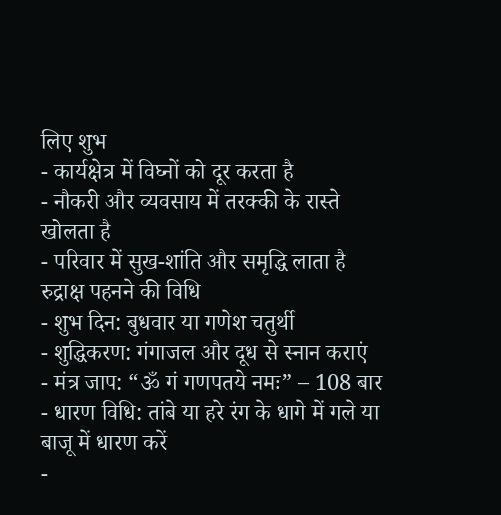लिए शुभ
- कार्यक्षेत्र में विघ्नों को दूर करता है
- नौकरी और व्यवसाय में तरक्की के रास्ते खोलता है
- परिवार में सुख-शांति और समृद्धि लाता है
रुद्राक्ष पहनने की विधि
- शुभ दिन: बुधवार या गणेश चतुर्थी
- शुद्धिकरण: गंगाजल और दूध से स्नान कराएं
- मंत्र जाप: “ॐ गं गणपतये नमः” – 108 बार
- धारण विधि: तांबे या हरे रंग के धागे में गले या बाजू में धारण करें
-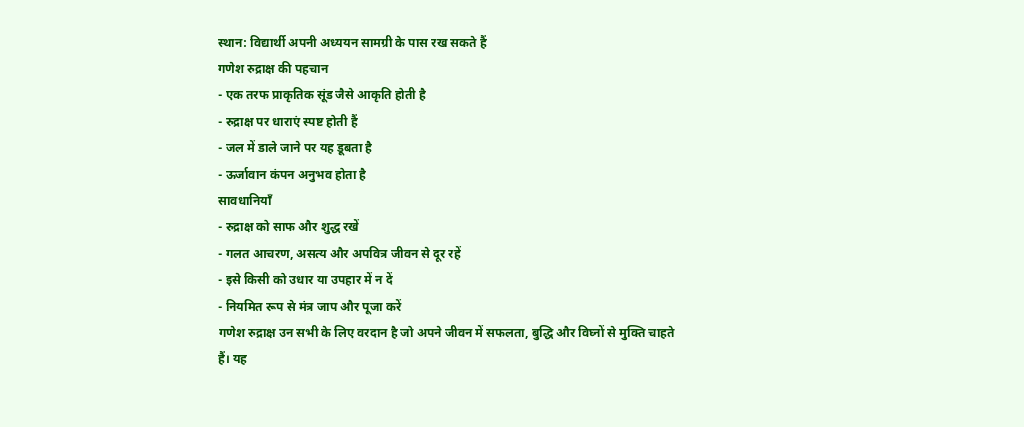स्थान: विद्यार्थी अपनी अध्ययन सामग्री के पास रख सकते हैं
गणेश रुद्राक्ष की पहचान
- एक तरफ प्राकृतिक सूंड जैसे आकृति होती है
- रुद्राक्ष पर धाराएं स्पष्ट होती हैं
- जल में डाले जाने पर यह डूबता है
- ऊर्जावान कंपन अनुभव होता है
सावधानियाँ
- रुद्राक्ष को साफ और शुद्ध रखें
- गलत आचरण, असत्य और अपवित्र जीवन से दूर रहें
- इसे किसी को उधार या उपहार में न दें
- नियमित रूप से मंत्र जाप और पूजा करें
गणेश रुद्राक्ष उन सभी के लिए वरदान है जो अपने जीवन में सफलता, बुद्धि और विघ्नों से मुक्ति चाहते हैं। यह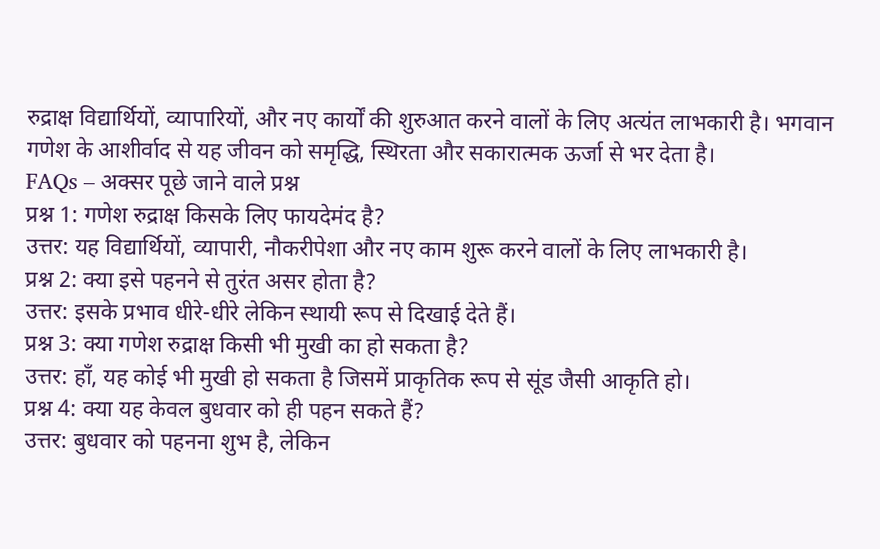रुद्राक्ष विद्यार्थियों, व्यापारियों, और नए कार्यों की शुरुआत करने वालों के लिए अत्यंत लाभकारी है। भगवान गणेश के आशीर्वाद से यह जीवन को समृद्धि, स्थिरता और सकारात्मक ऊर्जा से भर देता है।
FAQs – अक्सर पूछे जाने वाले प्रश्न
प्रश्न 1: गणेश रुद्राक्ष किसके लिए फायदेमंद है?
उत्तर: यह विद्यार्थियों, व्यापारी, नौकरीपेशा और नए काम शुरू करने वालों के लिए लाभकारी है।
प्रश्न 2: क्या इसे पहनने से तुरंत असर होता है?
उत्तर: इसके प्रभाव धीरे-धीरे लेकिन स्थायी रूप से दिखाई देते हैं।
प्रश्न 3: क्या गणेश रुद्राक्ष किसी भी मुखी का हो सकता है?
उत्तर: हाँ, यह कोई भी मुखी हो सकता है जिसमें प्राकृतिक रूप से सूंड जैसी आकृति हो।
प्रश्न 4: क्या यह केवल बुधवार को ही पहन सकते हैं?
उत्तर: बुधवार को पहनना शुभ है, लेकिन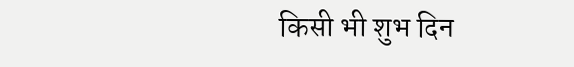किसी भी शुभ दिन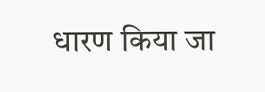धारण किया जा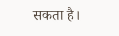सकता है।